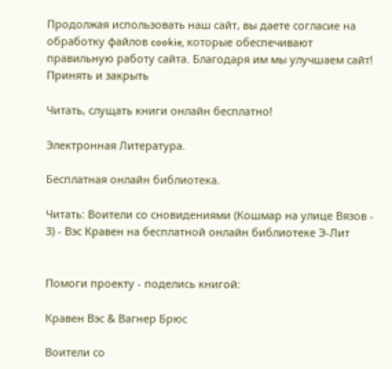Продолжая использовать наш сайт, вы даете согласие на обработку файлов cookie, которые обеспечивают правильную работу сайта. Благодаря им мы улучшаем сайт!
Принять и закрыть

Читать, слущать книги онлайн бесплатно!

Электронная Литература.

Бесплатная онлайн библиотека.

Читать: Воители со сновидениями (Кошмар на улице Вязов - 3) - Вэс Кравен на бесплатной онлайн библиотеке Э-Лит


Помоги проекту - поделись книгой:

Кравен Вэс & Вагнер Брюс

Воители со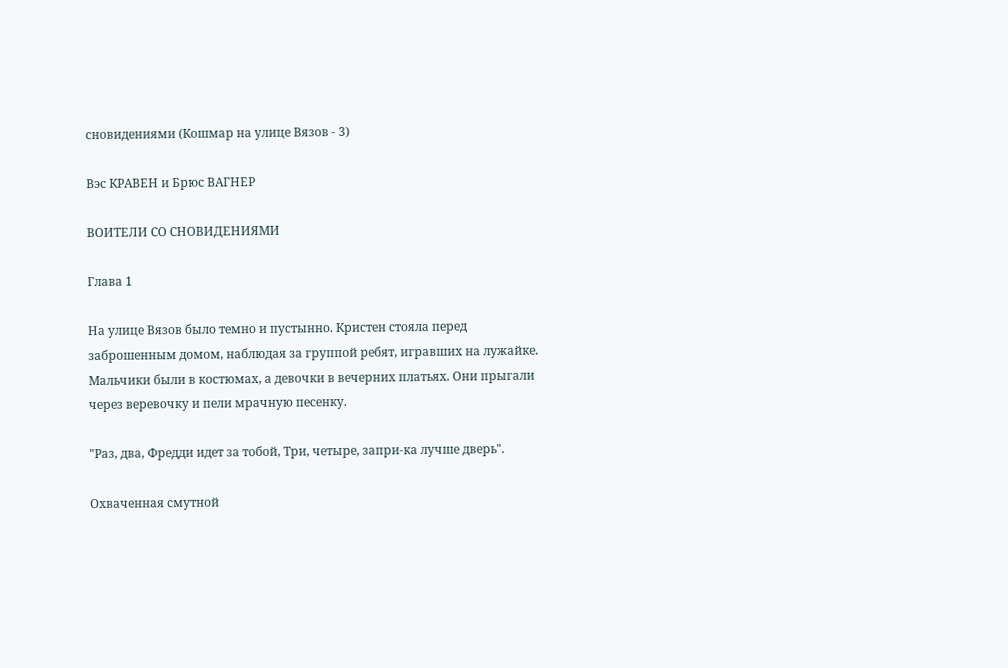сновидениями (Кошмар на улице Вязов - 3)

Вэс КРАВЕН и Брюс ВАГНЕР

ВОИТЕЛИ СО СНОВИДЕНИЯМИ

Глава 1

На улице Вязов было темно и пустынно. Кристен стояла перед заброшенным домом, наблюдая за группой ребят, игравших на лужайке. Мальчики были в костюмах, а девочки в вечерних платьях. Они прыгали через веревочку и пели мрачную песенку.

"Раз, два, Фредди идет за тобой, Три, четыре, запри-ка лучше дверь".

Охваченная смутной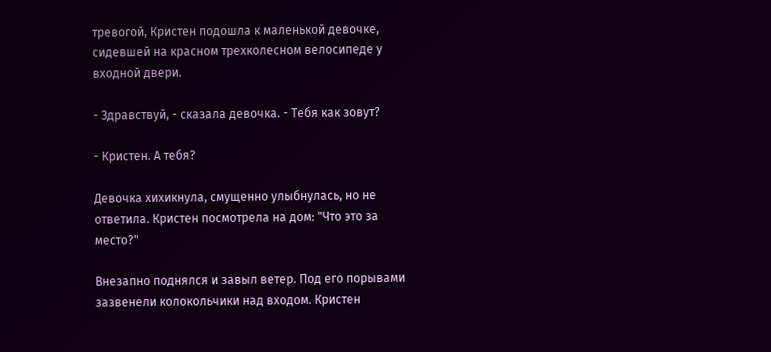тревогой, Кристен подошла к маленькой девочке, сидевшей на красном трехколесном велосипеде у входной двери.

- Здравствуй, - сказала девочка. - Тебя как зовут?

- Кристен. А тебя?

Девочка хихикнула, смущенно улыбнулась, но не ответила. Кристен посмотрела на дом: "Что это за место?"

Внезапно поднялся и завыл ветер. Под его порывами зазвенели колокольчики над входом. Кристен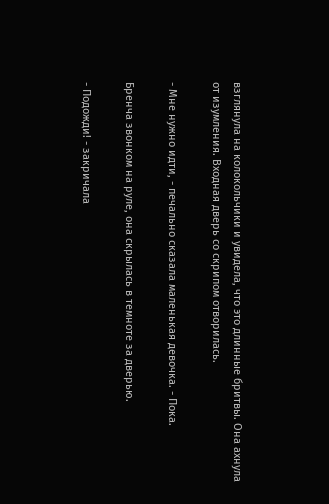взглянула на колокольчики и увидела, что это длинные бритвы. Она ахнула от изумления. Входная дверь со скрипом отворилась.

- Мне нужно идти, - печально сказала маленькая девочка. - Пока.

Бренча звонком на руле, она скрылась в темноте за дверью.

- Подожди! - закричала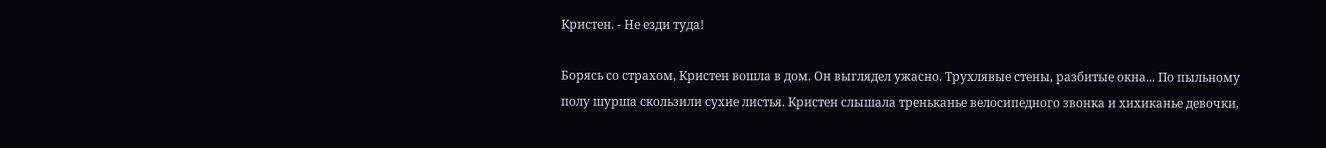Кристен. - Не езди туда!

Борясь со страхом, Кристен вошла в дом. Он выглядел ужасно. Трухлявые стены, разбитые окна... По пыльному полу шурша скользили сухие листья. Кристен слышала треньканье велосипедного звонка и хихиканье девочки,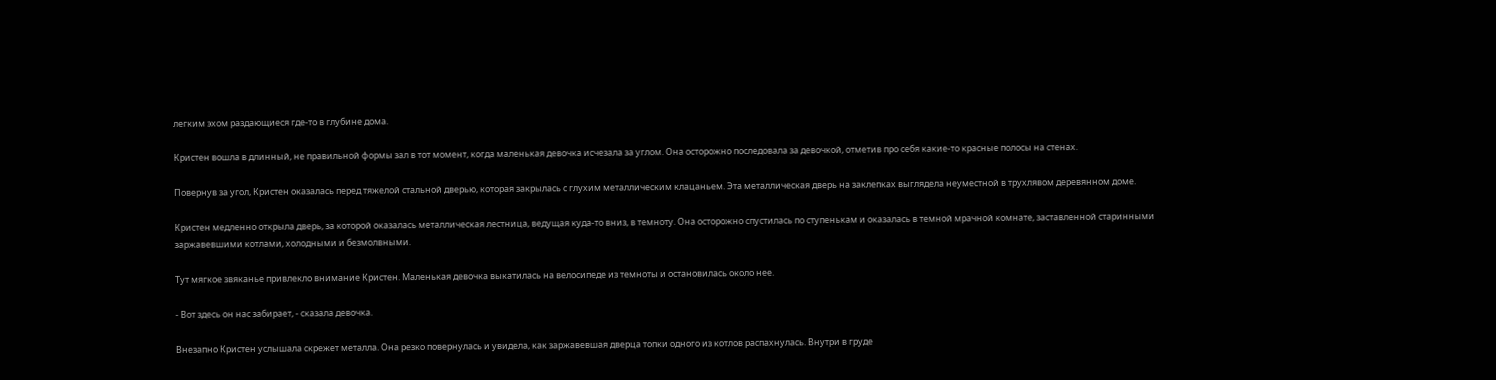легким эхом раздающиеся где-то в глубине дома.

Кристен вошла в длинный, не правильной формы зал в тот момент, когда маленькая девочка исчезала за углом. Она осторожно последовала за девочкой, отметив про себя какие-то красные полосы на стенах.

Повернув за угол, Кристен оказалась перед тяжелой стальной дверью, которая закрылась с глухим металлическим клацаньем. Эта металлическая дверь на заклепках выглядела неуместной в трухлявом деревянном доме.

Кристен медленно открыла дверь, за которой оказалась металлическая лестница, ведущая куда-то вниз, в темноту. Она осторожно спустилась по ступенькам и оказалась в темной мрачной комнате, заставленной старинными заржавевшими котлами, холодными и безмолвными.

Тут мягкое звяканье привлекло внимание Кристен. Маленькая девочка выкатилась на велосипеде из темноты и остановилась около нее.

- Вот здесь он нас забирает, - сказала девочка.

Внезапно Кристен услышала скрежет металла. Она резко повернулась и увидела, как заржавевшая дверца топки одного из котлов распахнулась. Внутри в груде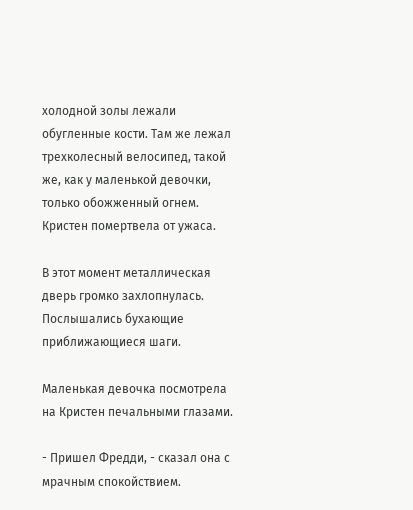холодной золы лежали обугленные кости. Там же лежал трехколесный велосипед, такой же, как у маленькой девочки, только обожженный огнем. Кристен помертвела от ужаса.

В этот момент металлическая дверь громко захлопнулась. Послышались бухающие приближающиеся шаги.

Маленькая девочка посмотрела на Кристен печальными глазами.

- Пришел Фредди, - сказал она с мрачным спокойствием.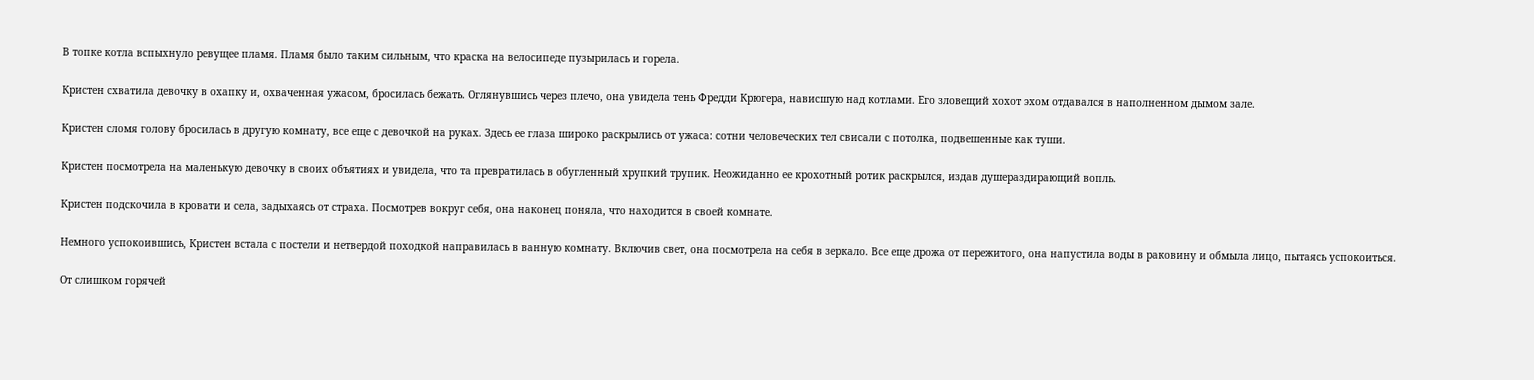В топке котла вспыхнуло ревущее пламя. Пламя было таким сильным, что краска на велосипеде пузырилась и горела.

Кристен схватила девочку в охапку и, охваченная ужасом, бросилась бежать. Оглянувшись через плечо, она увидела тень Фредди Крюгера, нависшую над котлами. Его зловещий хохот эхом отдавался в наполненном дымом зале.

Кристен сломя голову бросилась в другую комнату, все еще с девочкой на руках. Здесь ее глаза широко раскрылись от ужаса: сотни человеческих тел свисали с потолка, подвешенные как туши.

Кристен посмотрела на маленькую девочку в своих объятиях и увидела, что та превратилась в обугленный хрупкий трупик. Неожиданно ее крохотный ротик раскрылся, издав душераздирающий вопль.

Кристен подскочила в кровати и села, задыхаясь от страха. Посмотрев вокруг себя, она наконец поняла, что находится в своей комнате.

Немного успокоившись, Кристен встала с постели и нетвердой походкой направилась в ванную комнату. Включив свет, она посмотрела на себя в зеркало. Все еще дрожа от пережитого, она напустила воды в раковину и обмыла лицо, пытаясь успокоиться.

От слишком горячей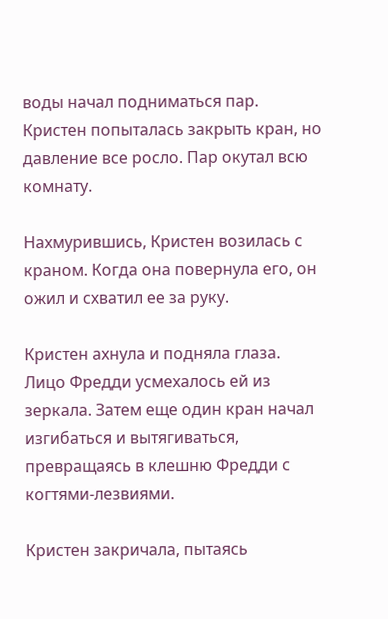воды начал подниматься пар. Кристен попыталась закрыть кран, но давление все росло. Пар окутал всю комнату.

Нахмурившись, Кристен возилась с краном. Когда она повернула его, он ожил и схватил ее за руку.

Кристен ахнула и подняла глаза. Лицо Фредди усмехалось ей из зеркала. Затем еще один кран начал изгибаться и вытягиваться, превращаясь в клешню Фредди с когтями-лезвиями.

Кристен закричала, пытаясь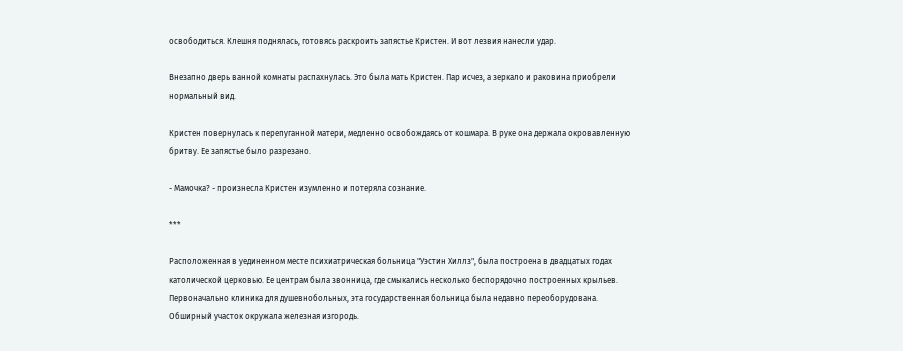освободиться. Клешня поднялась, готовясь раскроить запястье Кристен. И вот лезвия нанесли удар.

Внезапно дверь ванной комнаты распахнулась. Это была мать Кристен. Пар исчез, а зеркало и раковина приобрели нормальный вид.

Кристен повернулась к перепуганной матери, медленно освобождаясь от кошмара. В руке она держала окровавленную бритву. Ее запястье было разрезано.

- Мамочка? - произнесла Кристен изумленно и потеряла сознание.

***

Расположенная в уединенном месте психиатрическая больница "Уэстин Хиллз", была построена в двадцатых годах католической церковью. Ее центрам была звонница, где смыкались несколько беспорядочно построенных крыльев. Первоначально клиника для душевнобольных, эта государственная больница была недавно переоборудована. Обширный участок окружала железная изгородь.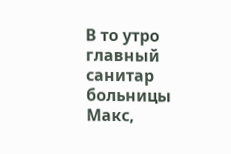В то утро главный санитар больницы Макс,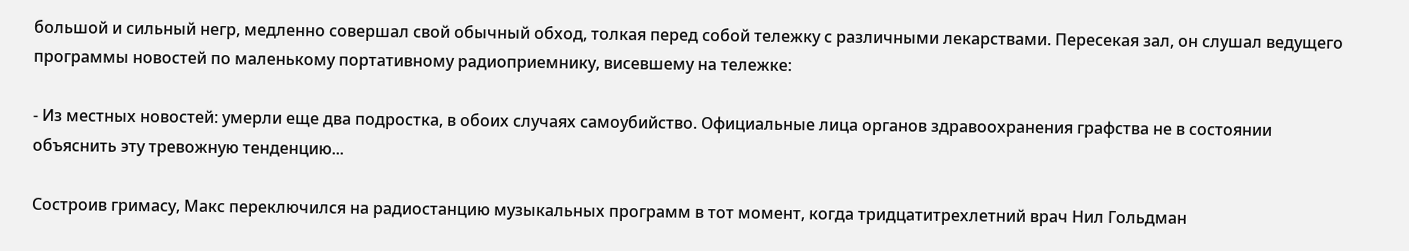большой и сильный негр, медленно совершал свой обычный обход, толкая перед собой тележку с различными лекарствами. Пересекая зал, он слушал ведущего программы новостей по маленькому портативному радиоприемнику, висевшему на тележке:

- Из местных новостей: умерли еще два подростка, в обоих случаях самоубийство. Официальные лица органов здравоохранения графства не в состоянии объяснить эту тревожную тенденцию...

Состроив гримасу, Макс переключился на радиостанцию музыкальных программ в тот момент, когда тридцатитрехлетний врач Нил Гольдман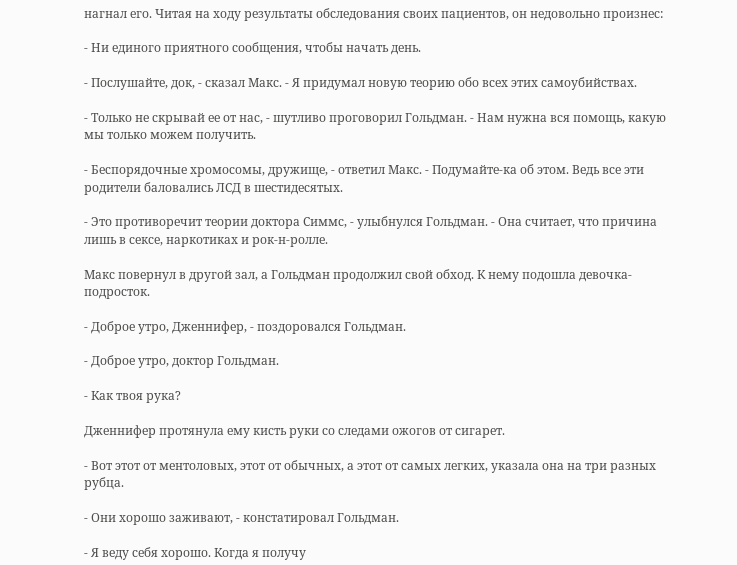нагнал его. Читая на ходу результаты обследования своих пациентов, он недовольно произнес:

- Ни единого приятного сообщения, чтобы начать день.

- Послушайте, док, - сказал Макс. - Я придумал новую теорию обо всех этих самоубийствах.

- Только не скрывай ее от нас, - шутливо проговорил Гольдман. - Нам нужна вся помощь, какую мы только можем получить.

- Беспорядочные хромосомы, дружище, - ответил Макс. - Подумайте-ка об этом. Ведь все эти родители баловались ЛСД в шестидесятых.

- Это противоречит теории доктора Симмс, - улыбнулся Гольдман. - Она считает, что причина лишь в сексе, наркотиках и рок-н-ролле.

Макс повернул в другой зал, а Гольдман продолжил свой обход. К нему подошла девочка-подросток.

- Доброе утро, Дженнифер, - поздоровался Гольдман.

- Доброе утро, доктор Гольдман.

- Как твоя рука?

Дженнифер протянула ему кисть руки со следами ожогов от сигарет.

- Вот этот от ментоловых, этот от обычных, а этот от самых легких, указала она на три разных рубца.

- Они хорошо заживают, - констатировал Гольдман.

- Я веду себя хорошо. Когда я получу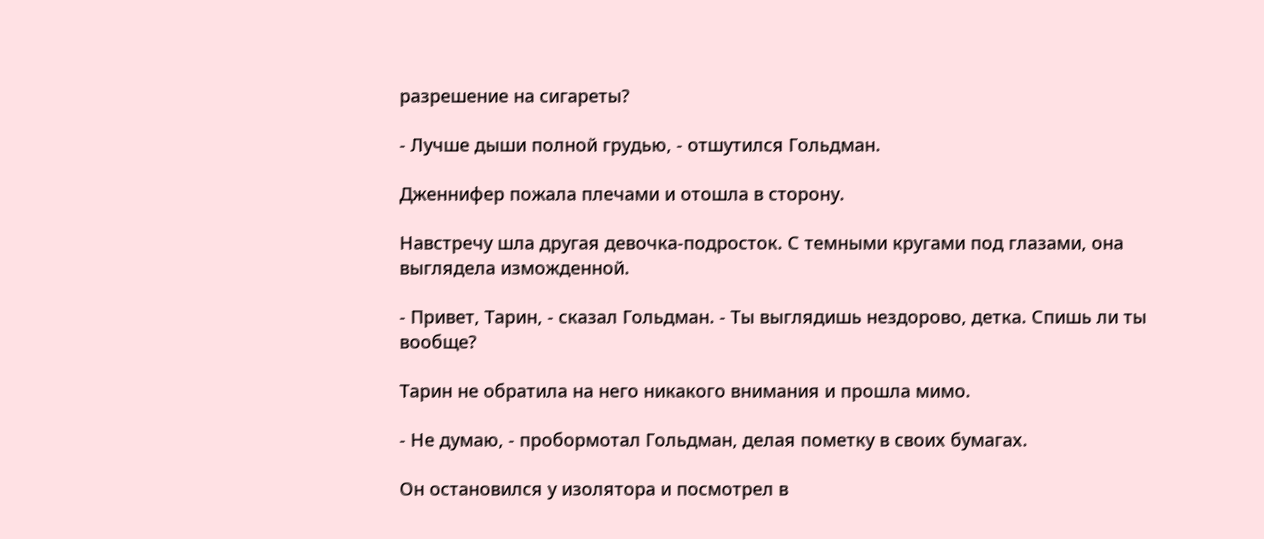разрешение на сигареты?

- Лучше дыши полной грудью, - отшутился Гольдман.

Дженнифер пожала плечами и отошла в сторону.

Навстречу шла другая девочка-подросток. С темными кругами под глазами, она выглядела изможденной.

- Привет, Тарин, - сказал Гольдман. - Ты выглядишь нездорово, детка. Спишь ли ты вообще?

Тарин не обратила на него никакого внимания и прошла мимо.

- Не думаю, - пробормотал Гольдман, делая пометку в своих бумагах.

Он остановился у изолятора и посмотрел в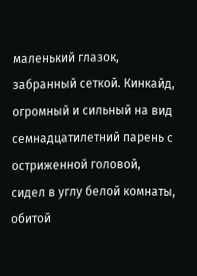маленький глазок, забранный сеткой. Кинкайд, огромный и сильный на вид семнадцатилетний парень с остриженной головой, сидел в углу белой комнаты, обитой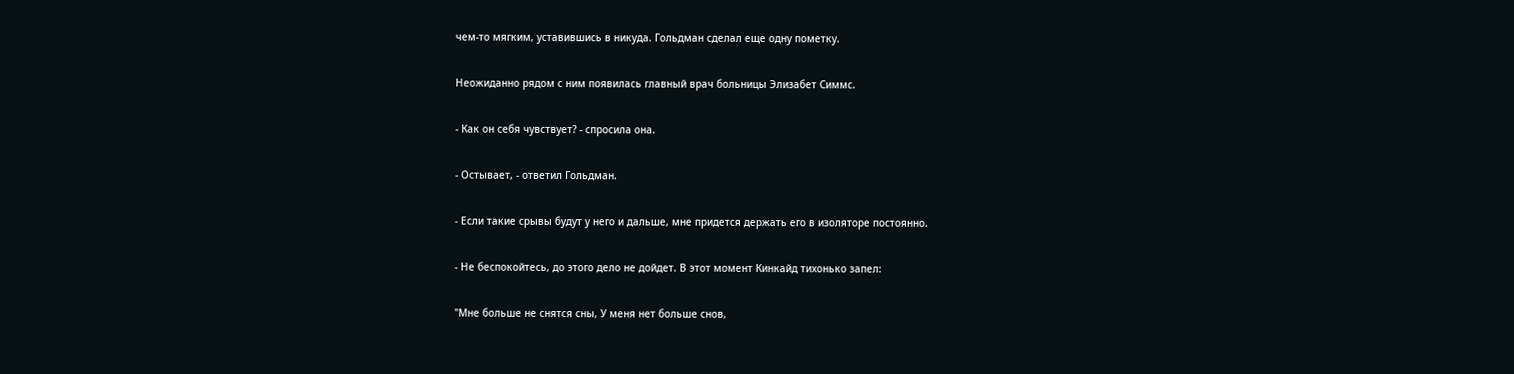чем-то мягким, уставившись в никуда. Гольдман сделал еще одну пометку.

Неожиданно рядом с ним появилась главный врач больницы Элизабет Симмс.

- Как он себя чувствует? - спросила она.

- Остывает, - ответил Гольдман.

- Если такие срывы будут у него и дальше, мне придется держать его в изоляторе постоянно.

- Не беспокойтесь, до этого дело не дойдет. В этот момент Кинкайд тихонько запел:

"Мне больше не снятся сны, У меня нет больше снов,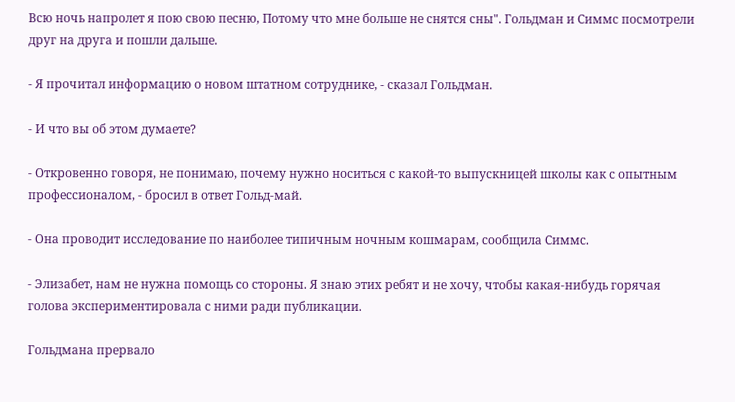Всю ночь напролет я пою свою песню, Потому что мне больше не снятся сны". Гольдман и Симмс посмотрели друг на друга и пошли дальше.

- Я прочитал информацию о новом штатном сотруднике, - сказал Гольдман.

- И что вы об этом думаете?

- Откровенно говоря, не понимаю, почему нужно носиться с какой-то выпускницей школы как с опытным профессионалом, - бросил в ответ Гольд-май.

- Она проводит исследование по наиболее типичным ночным кошмарам, сообщила Симмс.

- Элизабет, нам не нужна помощь со стороны. Я знаю этих ребят и не хочу, чтобы какая-нибудь горячая голова экспериментировала с ними ради публикации.

Гольдмана прервало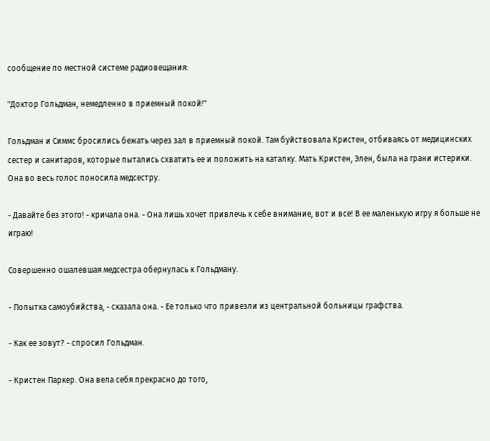сообщение по местной системе радиовещания:

"Доктор Гольдман, немедленно в приемный покой!"

Гольдман и Симмс бросились бежать через зал в приемный покой. Там буйствовала Кристен, отбиваясь от медицинских сестер и санитаров, которые пытались схватить ее и положить на каталку. Мать Кристен, Элен, была на грани истерики. Она во весь голос поносила медсестру.

- Давайте без этого! - кричала она. - Она лишь хочет привлечь к себе внимание, вот и все! В ее маленькую игру я больше не играю!

Совершенно ошалевшая медсестра обернулась к Гольдману.

- Попытка самоубийства, - сказала она. - Ее только что привезли из центральной больницы графства.

- Как ее зовут? - спросил Гольдман.

- Кристен Паркер. Она вела себя прекрасно до того,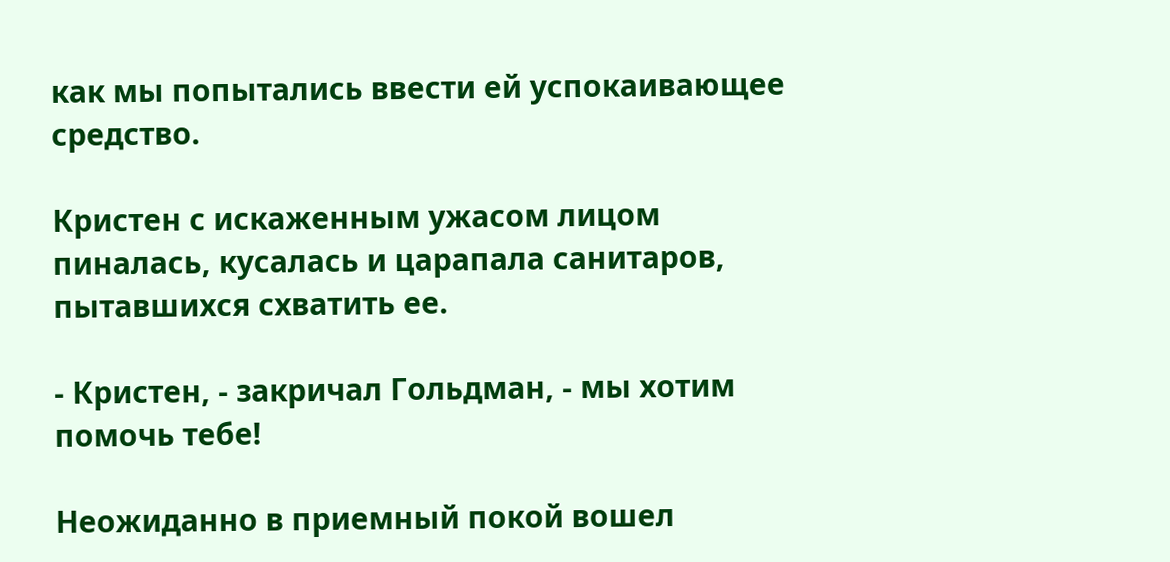как мы попытались ввести ей успокаивающее средство.

Кристен с искаженным ужасом лицом пиналась, кусалась и царапала санитаров, пытавшихся схватить ее.

- Кристен, - закричал Гольдман, - мы хотим помочь тебе!

Неожиданно в приемный покой вошел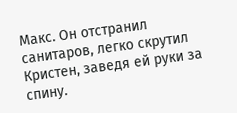Макс. Он отстранил санитаров, легко скрутил Кристен, заведя ей руки за спину.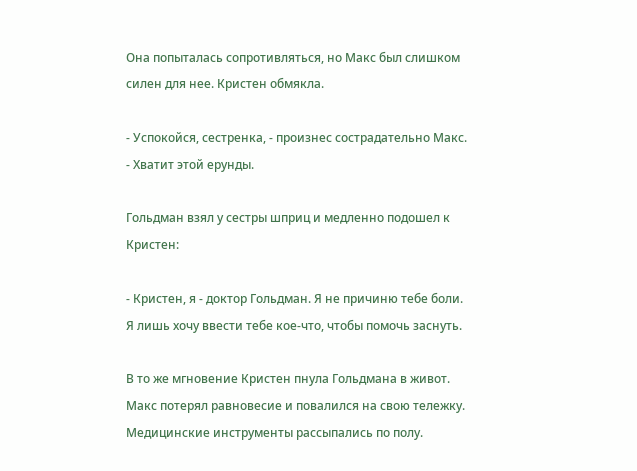Она попыталась сопротивляться, но Макс был слишком силен для нее. Кристен обмякла.

- Успокойся, сестренка, - произнес сострадательно Макс. - Хватит этой ерунды.

Гольдман взял у сестры шприц и медленно подошел к Кристен:

- Кристен, я - доктор Гольдман. Я не причиню тебе боли. Я лишь хочу ввести тебе кое-что, чтобы помочь заснуть.

В то же мгновение Кристен пнула Гольдмана в живот. Макс потерял равновесие и повалился на свою тележку. Медицинские инструменты рассыпались по полу.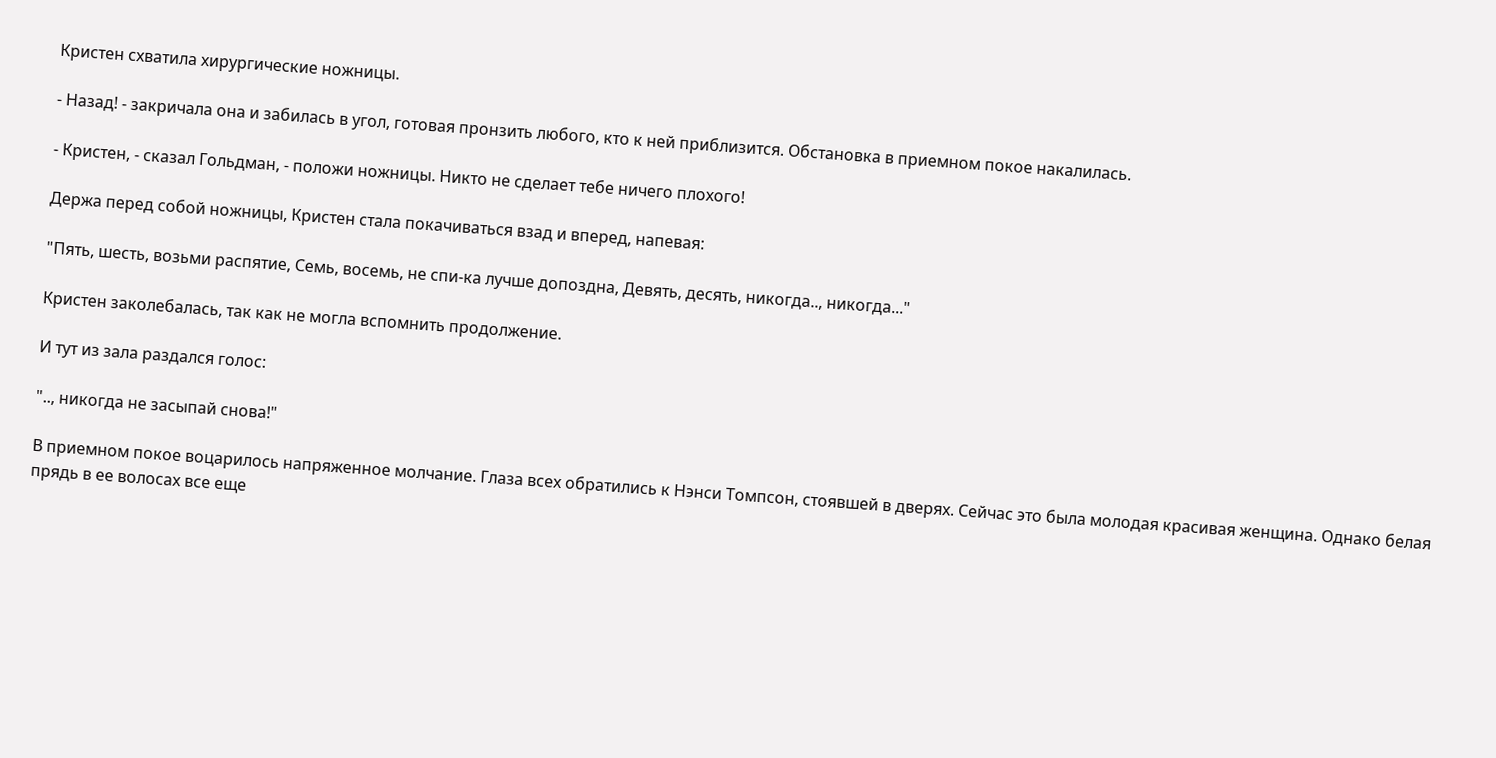Кристен схватила хирургические ножницы.

- Назад! - закричала она и забилась в угол, готовая пронзить любого, кто к ней приблизится. Обстановка в приемном покое накалилась.

- Кристен, - сказал Гольдман, - положи ножницы. Никто не сделает тебе ничего плохого!

Держа перед собой ножницы, Кристен стала покачиваться взад и вперед, напевая:

"Пять, шесть, возьми распятие, Семь, восемь, не спи-ка лучше допоздна, Девять, десять, никогда.., никогда..."

Кристен заколебалась, так как не могла вспомнить продолжение.

И тут из зала раздался голос:

".., никогда не засыпай снова!"

В приемном покое воцарилось напряженное молчание. Глаза всех обратились к Нэнси Томпсон, стоявшей в дверях. Сейчас это была молодая красивая женщина. Однако белая прядь в ее волосах все еще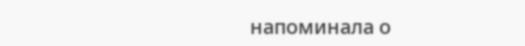напоминала о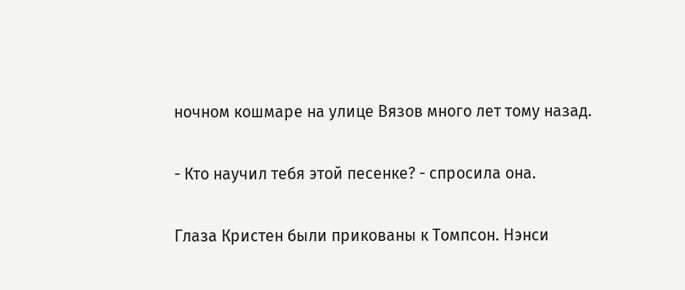ночном кошмаре на улице Вязов много лет тому назад.

- Кто научил тебя этой песенке? - спросила она.

Глаза Кристен были прикованы к Томпсон. Нэнси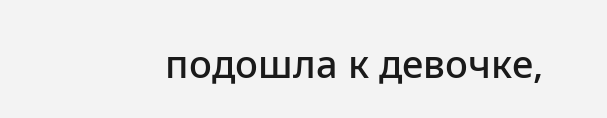подошла к девочке,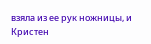взяла из ее рук ножницы, и Кристен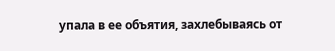упала в ее объятия, захлебываясь от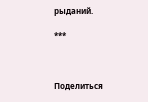рыданий.

***



Поделиться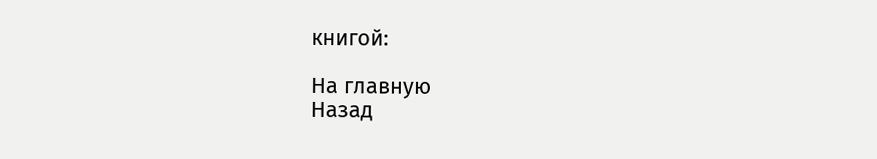книгой:

На главную
Назад